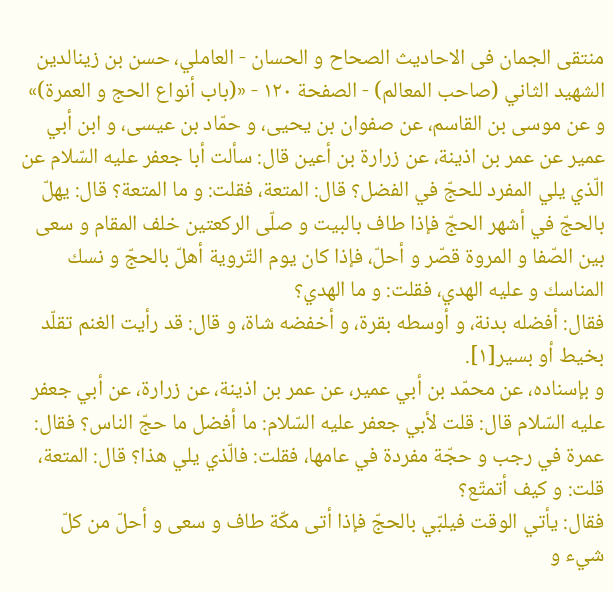منتقى الجمان فى الاحاديث الصحاح و الحسان - العاملي، حسن بن زينالدين الشهيد الثاني (صاحب المعالم) - الصفحة ١٢٠ - «(باب أنواع الحج و العمرة)»
و عن موسى بن القاسم، عن صفوان بن يحيى، و حمّاد بن عيسى، و ابن أبي عمير عن عمر بن اذينة، عن زرارة بن أعين قال: سألت أبا جعفر عليه السّلام عن الّذي يلي المفرد للحجّ في الفضل؟ قال: المتعة، فقلت: و ما المتعة؟ قال: يهلّ بالحجّ في أشهر الحجّ فإذا طاف بالبيت و صلّى الركعتين خلف المقام و سعى بين الصّفا و المروة قصّر و أحلّ، فإذا كان يوم التّروية أهلّ بالحجّ و نسك المناسك و عليه الهدي، فقلت: و ما الهدي؟
فقال: أفضله بدنة، و أوسطه بقرة، و أخفضه شاة، و قال: قد رأيت الغنم تقلّد بخيط أو بسير[١].
و بإسناده، عن محمّد بن أبي عمير، عن عمر بن اذينة، عن زرارة، عن أبي جعفر عليه السّلام قال: قلت لأبي جعفر عليه السّلام: ما أفضل ما حجّ الناس؟ فقال: عمرة في رجب و حجّة مفردة في عامها، فقلت: فالّذي يلي هذا؟ قال: المتعة، قلت: و كيف أتمتّع؟
فقال: يأتي الوقت فيلبّي بالحجّ فإذا أتى مكّة طاف و سعى و أحلّ من كلّ شيء و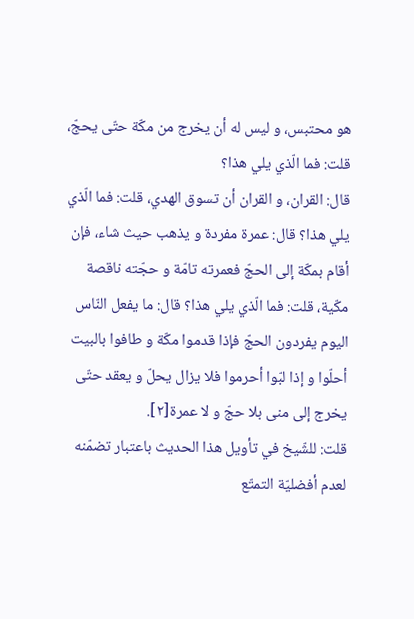هو محتبس، و ليس له أن يخرج من مكّة حتّى يحجّ، قلت: فما الّذي يلي هذا؟
قال: القران، و القران أن تسوق الهدي، قلت: فما الّذي يلي هذا؟ قال: عمرة مفردة و يذهب حيث شاء، فإن أقام بمكّة إلى الحجّ فعمرته تامّة و حجّته ناقصة مكّية، قلت: فما الّذي يلي هذا؟ قال: ما يفعل النّاس اليوم يفردون الحجّ فإذا قدموا مكّة و طافوا بالبيت أحلّوا و إذا لبّوا أحرموا فلا يزال يحلّ و يعقد حتّى يخرج إلى منى بلا حجّ و لا عمرة[٢].
قلت: للشّيخ في تأويل هذا الحديث باعتبار تضمّنه لعدم أفضليّة التمتّع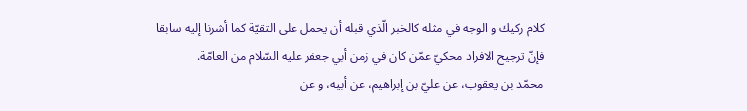كلام ركيك و الوجه في مثله كالخبر الّذي قبله أن يحمل على التقيّة كما أشرنا إليه سابقا فإنّ ترجيح الافراد محكيّ عمّن كان في زمن أبي جعفر عليه السّلام من العامّة.
محمّد بن يعقوب، عن عليّ بن إبراهيم، عن أبيه، و عن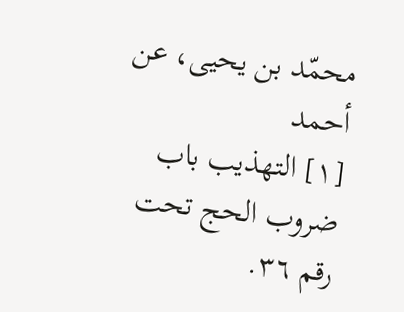محمّد بن يحيى، عن أحمد
[١] التهذيب باب ضروب الحج تحت رقم ٣٦.